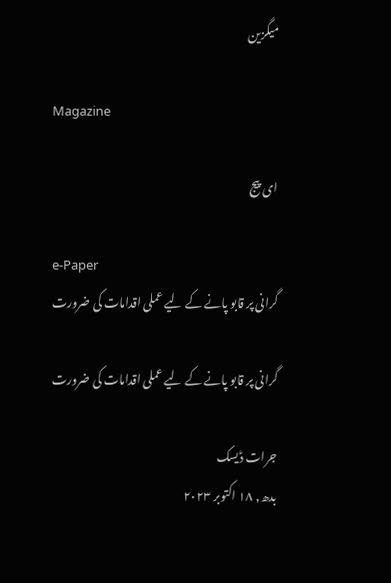میگزین

Magazine

ای پیج

e-Paper
گرانی پر قابو پانے کے لیے عملی اقدامات کی ضرورت

گرانی پر قابو پانے کے لیے عملی اقدامات کی ضرورت

جرات ڈیسک
بدھ, ۱۸ اکتوبر ۲۰۲۳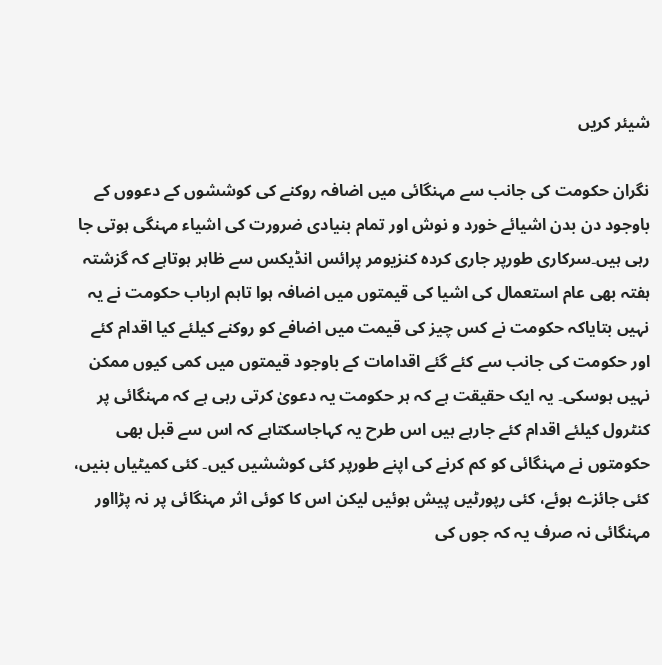شیئر کریں

نگران حکومت کی جانب سے مہنگائی میں اضافہ روکنے کی کوششوں کے دعووں کے باوجود دن بدن اشیائے خورد و نوش اور تمام بنیادی ضرورت کی اشیاء مہنگی ہوتی جا رہی ہیں۔سرکاری طورپر جاری کردہ کنزیومر پرائس انڈیکس سے ظاہر ہوتاہے کہ گزشتہ ہفتہ بھی عام استعمال کی اشیا کی قیمتوں میں اضافہ ہوا تاہم ارباب حکومت نے یہ نہیں بتایاکہ حکومت نے کس چیز کی قیمت میں اضافے کو روکنے کیلئے کیا اقدام کئے اور حکومت کی جانب سے کئے گئے اقدامات کے باوجود قیمتوں میں کمی کیوں ممکن نہیں ہوسکی۔ یہ ایک حقیقت ہے کہ ہر حکومت یہ دعویٰ کرتی رہی ہے کہ مہنگائی پر کنٹرول کیلئے اقدام کئے جارہے ہیں اس طرح یہ کہاجاسکتاہے کہ اس سے قبل بھی حکومتوں نے مہنگائی کو کم کرنے کی اپنے طورپر کئی کوششیں کیں۔ کئی کمیٹیاں بنیں، کئی جائزے ہوئے، کئی رپورٹیں پیش ہوئیں لیکن اس کا کوئی اثر مہنگائی پر نہ پڑااور مہنگائی نہ صرف یہ کہ جوں کی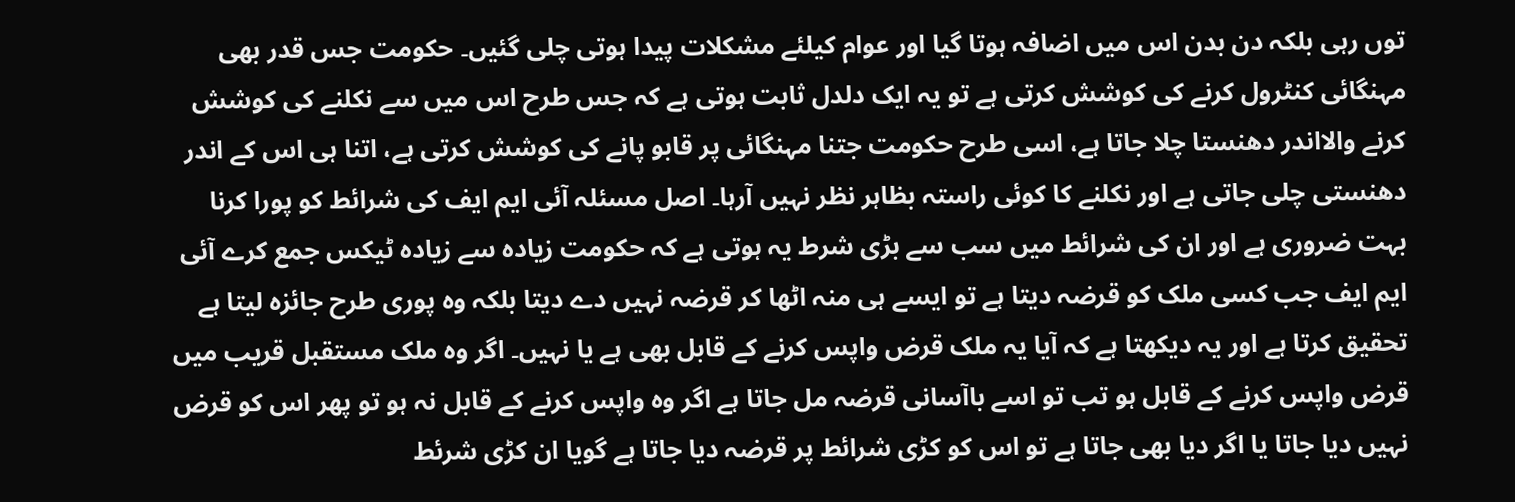توں رہی بلکہ دن بدن اس میں اضافہ ہوتا گیا اور عوام کیلئے مشکلات پیدا ہوتی چلی گئیں۔ حکومت جس قدر بھی مہنگائی کنٹرول کرنے کی کوشش کرتی ہے تو یہ ایک دلدل ثابت ہوتی ہے کہ جس طرح اس میں سے نکلنے کی کوشش کرنے والااندر دھنستا چلا جاتا ہے، اسی طرح حکومت جتنا مہنگائی پر قابو پانے کی کوشش کرتی ہے، اتنا ہی اس کے اندر دھنستی چلی جاتی ہے اور نکلنے کا کوئی راستہ بظاہر نظر نہیں آرہا۔ اصل مسئلہ آئی ایم ایف کی شرائط کو پورا کرنا بہت ضروری ہے اور ان کی شرائط میں سب سے بڑی شرط یہ ہوتی ہے کہ حکومت زیادہ سے زیادہ ٹیکس جمع کرے آئی ایم ایف جب کسی ملک کو قرضہ دیتا ہے تو ایسے ہی منہ اٹھا کر قرضہ نہیں دے دیتا بلکہ وہ پوری طرح جائزہ لیتا ہے تحقیق کرتا ہے اور یہ دیکھتا ہے کہ آیا یہ ملک قرض واپس کرنے کے قابل بھی ہے یا نہیں۔ اگر وہ ملک مستقبل قریب میں قرض واپس کرنے کے قابل ہو تب تو اسے باآسانی قرضہ مل جاتا ہے اگر وہ واپس کرنے کے قابل نہ ہو تو پھر اس کو قرض نہیں دیا جاتا یا اگر دیا بھی جاتا ہے تو اس کو کڑی شرائط پر قرضہ دیا جاتا ہے گویا ان کڑی شرئط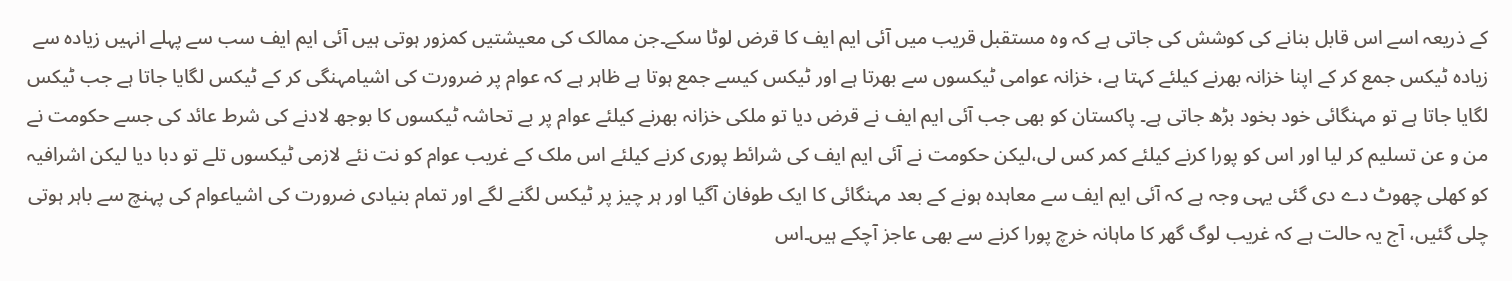کے ذریعہ اسے اس قابل بنانے کی کوشش کی جاتی ہے کہ وہ مستقبل قریب میں آئی ایم ایف کا قرض لوٹا سکے۔جن ممالک کی معیشتیں کمزور ہوتی ہیں آئی ایم ایف سب سے پہلے انہیں زیادہ سے زیادہ ٹیکس جمع کر کے اپنا خزانہ بھرنے کیلئے کہتا ہے، خزانہ عوامی ٹیکسوں سے بھرتا ہے اور ٹیکس کیسے جمع ہوتا ہے ظاہر ہے کہ عوام پر ضرورت کی اشیامہنگی کر کے ٹیکس لگایا جاتا ہے جب ٹیکس لگایا جاتا ہے تو مہنگائی خود بخود بڑھ جاتی ہے۔ پاکستان کو بھی جب آئی ایم ایف نے قرض دیا تو ملکی خزانہ بھرنے کیلئے عوام پر بے تحاشہ ٹیکسوں کا بوجھ لادنے کی شرط عائد کی جسے حکومت نے من و عن تسلیم کر لیا اور اس کو پورا کرنے کیلئے کمر کس لی،لیکن حکومت نے آئی ایم ایف کی شرائط پوری کرنے کیلئے اس ملک کے غریب عوام کو نت نئے لازمی ٹیکسوں تلے تو دبا دیا لیکن اشرافیہ کو کھلی چھوٹ دے دی گئی یہی وجہ ہے کہ آئی ایم ایف سے معاہدہ ہونے کے بعد مہنگائی کا ایک طوفان آگیا اور ہر چیز پر ٹیکس لگنے لگے اور تمام بنیادی ضرورت کی اشیاعوام کی پہنچ سے باہر ہوتی چلی گئیں، آج یہ حالت ہے کہ غریب لوگ گھر کا ماہانہ خرچ پورا کرنے سے بھی عاجز آچکے ہیں۔اس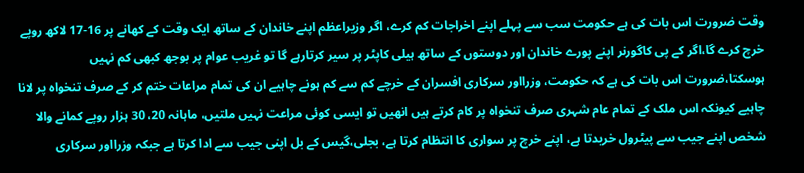وقت ضرورت اس بات کی ہے حکومت سب سے پہلے اپنے اخراجات کم کرے، اگر وزیراعظم اپنے خاندان کے ساتھ ایک وقت کے کھانے پر 16-17 لاکھ روپے خرچ کرے گا،اگر کے پی کاگورنر اپنے پورے خاندان اور دوستوں کے ساتھ ہیلی کاپٹر پر سیر کرتارہے گا تو غریب عوام پر بوجھ کبھی کم نہیں ہوسکتا،ضرورت اس بات کی ہے کہ حکومت، وزرااور سرکاری افسران کے خرچے کم سے کم ہونے چاہیے ان کی تمام مراعات ختم کر کے صرف تنخواہ پر لانا چاہیے کیونکہ اس ملک کے تمام عام شہری صرف تنخواہ پر کام کرتے ہیں انھیں تو ایسی کوئی مراعت نہیں ملتیں، ماہانہ 20، 30 ہزار روپے کمانے والا شخص اپنے جیب سے پیٹرول خریدتا ہے، اپنے خرچ پر سواری کا انتظام کرتا ہے، بجلی،گیس کے بل اپنی جیب سے ادا کرتا ہے جبکہ وزرااور سرکاری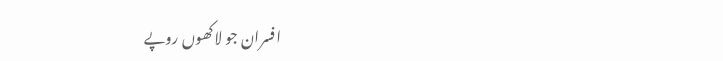افسران جو لاکھوں روپے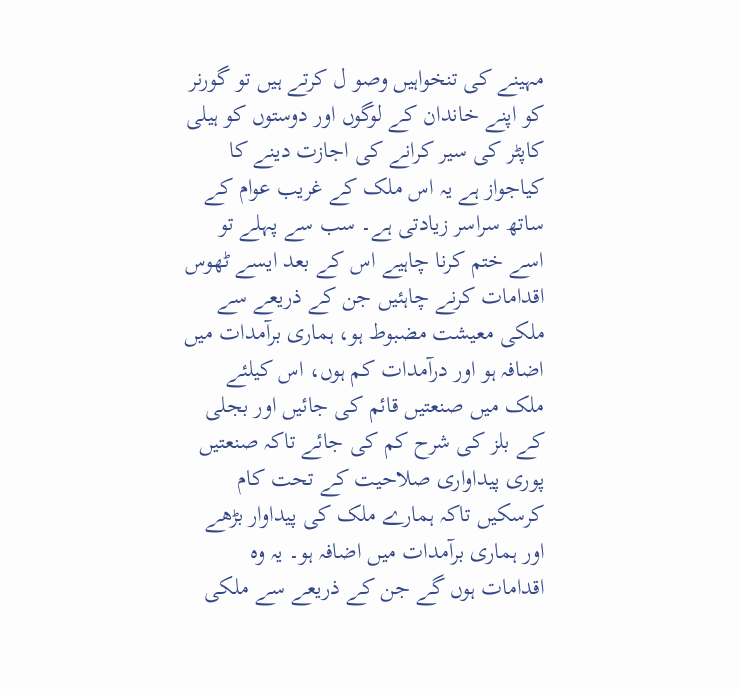مہینے کی تنخواہیں وصو ل کرتے ہیں تو گورنر کو اپنے خاندان کے لوگوں اور دوستوں کو ہیلی کاپٹر کی سیر کرانے کی اجازت دینے کا کیاجواز ہے یہ اس ملک کے غریب عوام کے ساتھ سراسر زیادتی ہے۔ سب سے پہلے تو اسے ختم کرنا چاہیے اس کے بعد ایسے ٹھوس اقدامات کرنے چاہئیں جن کے ذریعے سے ملکی معیشت مضبوط ہو، ہماری برآمدات میں اضافہ ہو اور درآمدات کم ہوں، اس کیلئے ملک میں صنعتیں قائم کی جائیں اور بجلی کے بلز کی شرح کم کی جائے تاکہ صنعتیں پوری پیداواری صلاحیت کے تحت کام کرسکیں تاکہ ہمارے ملک کی پیداوار بڑھے اور ہماری برآمدات میں اضافہ ہو۔ یہ وہ اقدامات ہوں گے جن کے ذریعے سے ملکی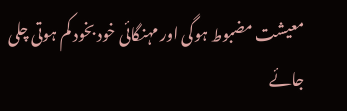معیشت مضبوط ہوگی اور مہنگائی خود بخود کم ہوتی چلی جائے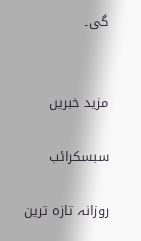گی۔


مزید خبریں

سبسکرائب

روزانہ تازہ ترین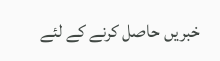خبریں حاصل کرنے کے لئے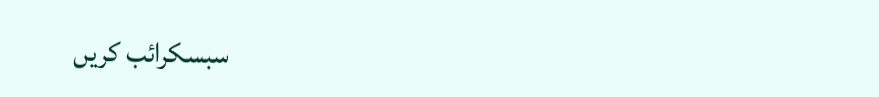سبسکرائب کریں